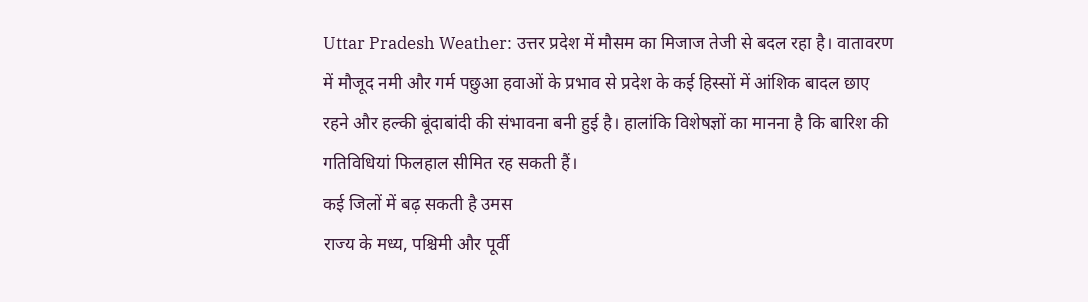Uttar Pradesh Weather: उत्तर प्रदेश में मौसम का मिजाज तेजी से बदल रहा है। वातावरण में मौजूद नमी और गर्म पछुआ हवाओं के प्रभाव से प्रदेश के कई हिस्सों में आंशिक बादल छाए रहने और हल्की बूंदाबांदी की संभावना बनी हुई है। हालांकि विशेषज्ञों का मानना है कि बारिश की गतिविधियां फिलहाल सीमित रह सकती हैं।
कई जिलों में बढ़ सकती है उमस
राज्य के मध्य, पश्चिमी और पूर्वी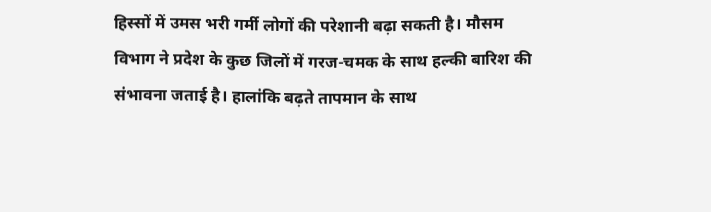हिस्सों में उमस भरी गर्मी लोगों की परेशानी बढ़ा सकती है। मौसम विभाग ने प्रदेश के कुछ जिलों में गरज-चमक के साथ हल्की बारिश की संभावना जताई है। हालांकि बढ़ते तापमान के साथ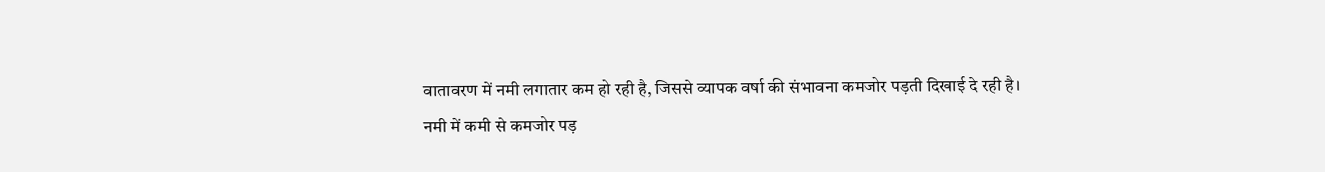वातावरण में नमी लगातार कम हो रही है, जिससे व्यापक वर्षा की संभावना कमजोर पड़ती दिखाई दे रही है।
नमी में कमी से कमजोर पड़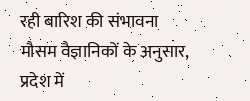रही बारिश की संभावना
मौसम वैज्ञानिकों के अनुसार, प्रदेश में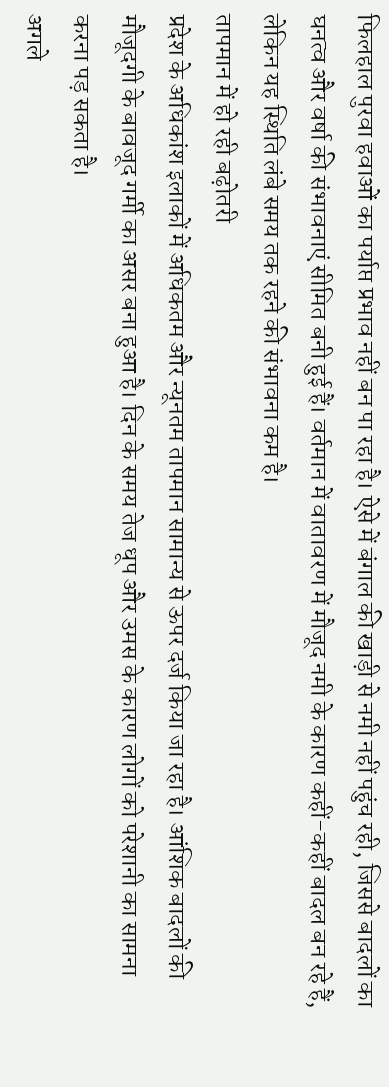फिलहाल पुरवा हवाओं का पर्याप्त प्रभाव नहीं बन पा रहा है। ऐसे में बंगाल की खाड़ी से नमी नहीं पहुंच रही, जिससे बादलों का घनत्व और वर्षा की संभावनाएं सीमित बनी हुई हैं। वर्तमान में वातावरण में मौजूद नमी के कारण कहीं-कहीं बादल बन रहे हैं, लेकिन यह स्थिति लंबे समय तक रहने की संभावना कम है।
तापमान में हो रही बढ़ोतरी
प्रदेश के अधिकांश इलाकों में अधिकतम और न्यूनतम तापमान सामान्य से ऊपर दर्ज किया जा रहा है। आंशिक बादलों की मौजूदगी के बावजूद गर्मी का असर बना हुआ है। दिन के समय तेज धूप और उमस के कारण लोगों को परेशानी का सामना करना पड़ सकता है।
अगले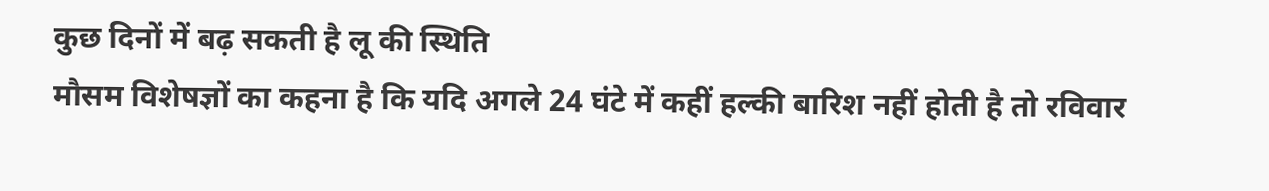कुछ दिनों में बढ़ सकती है लू की स्थिति
मौसम विशेषज्ञों का कहना है कि यदि अगले 24 घंटे में कहीं हल्की बारिश नहीं होती है तो रविवार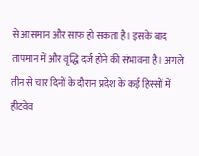से आसमान और साफ हो सकता है। इसके बाद तापमान में और वृद्धि दर्ज होने की संभावना है। अगले तीन से चार दिनों के दौरान प्रदेश के कई हिस्सों में हीटवेव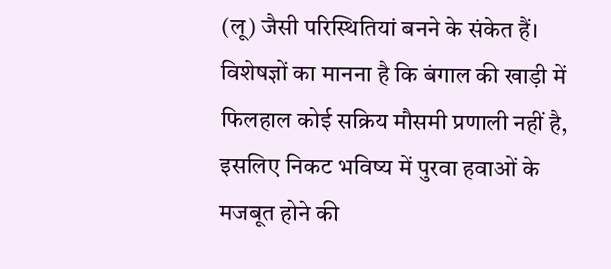(लू) जैसी परिस्थितियां बनने के संकेत हैं।
विशेषज्ञों का मानना है कि बंगाल की खाड़ी में फिलहाल कोई सक्रिय मौसमी प्रणाली नहीं है, इसलिए निकट भविष्य में पुरवा हवाओं के मजबूत होने की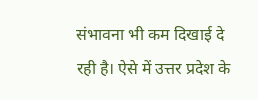संभावना भी कम दिखाई दे रही है। ऐसे में उत्तर प्रदेश के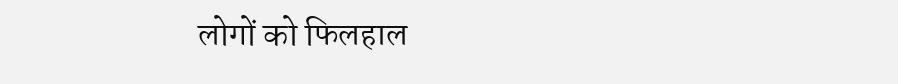लोगों को फिलहाल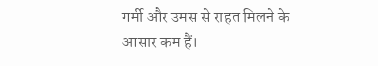गर्मी और उमस से राहत मिलने के आसार कम हैं।